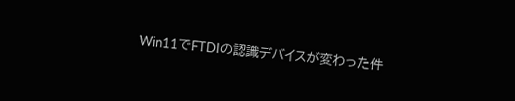Win11でFTDIの認識デバイスが変わった件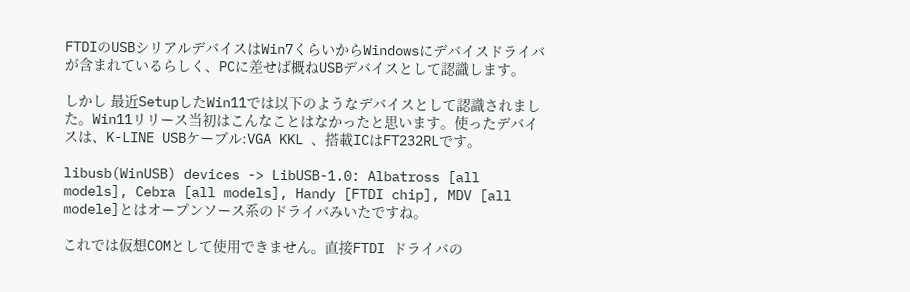FTDIのUSBシリアルデバイスはWin7くらいからWindowsにデバイスドライバが含まれているらしく、PCに差せば概ねUSBデバイスとして認識します。

しかし 最近SetupしたWin11では以下のようなデバイスとして認識されました。Win11リリース当初はこんなことはなかったと思います。使ったデバイスは、K-LINE USBケーブル:VGA KKL 、搭載ICはFT232RLです。

libusb(WinUSB) devices -> LibUSB-1.0: Albatross [all models], Cebra [all models], Handy [FTDI chip], MDV [all modele]とはオープンソース系のドライバみいたですね。

これでは仮想COMとして使用できません。直接FTDI ドライバの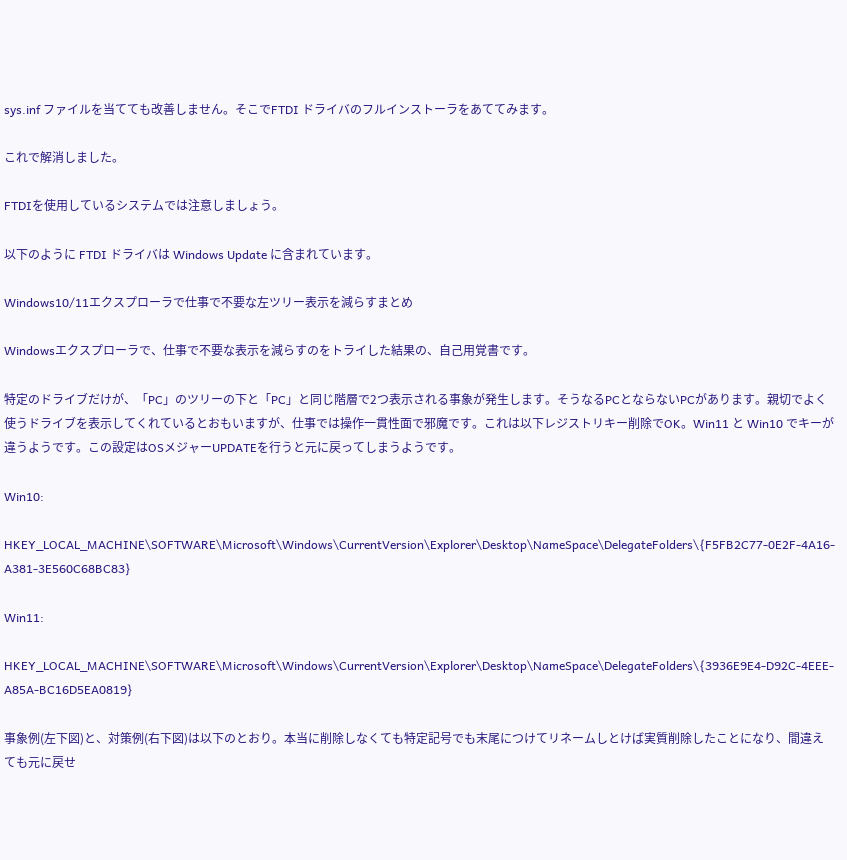sys.inf ファイルを当てても改善しません。そこでFTDI ドライバのフルインストーラをあててみます。

これで解消しました。

FTDIを使用しているシステムでは注意しましょう。

以下のように FTDI ドライバは Windows Update に含まれています。

Windows10/11エクスプローラで仕事で不要な左ツリー表示を減らすまとめ

Windowsエクスプローラで、仕事で不要な表示を減らすのをトライした結果の、自己用覚書です。

特定のドライブだけが、「PC」のツリーの下と「PC」と同じ階層で2つ表示される事象が発生します。そうなるPCとならないPCがあります。親切でよく使うドライブを表示してくれているとおもいますが、仕事では操作一貫性面で邪魔です。これは以下レジストリキー削除でOK。Win11 と Win10 でキーが違うようです。この設定はOSメジャーUPDATEを行うと元に戻ってしまうようです。

Win10:

HKEY_LOCAL_MACHINE\SOFTWARE\Microsoft\Windows\CurrentVersion\Explorer\Desktop\NameSpace\DelegateFolders\{F5FB2C77-0E2F-4A16-A381-3E560C68BC83}

Win11:

HKEY_LOCAL_MACHINE\SOFTWARE\Microsoft\Windows\CurrentVersion\Explorer\Desktop\NameSpace\DelegateFolders\{3936E9E4-D92C-4EEE-A85A-BC16D5EA0819}

事象例(左下図)と、対策例(右下図)は以下のとおり。本当に削除しなくても特定記号でも末尾につけてリネームしとけば実質削除したことになり、間違えても元に戻せ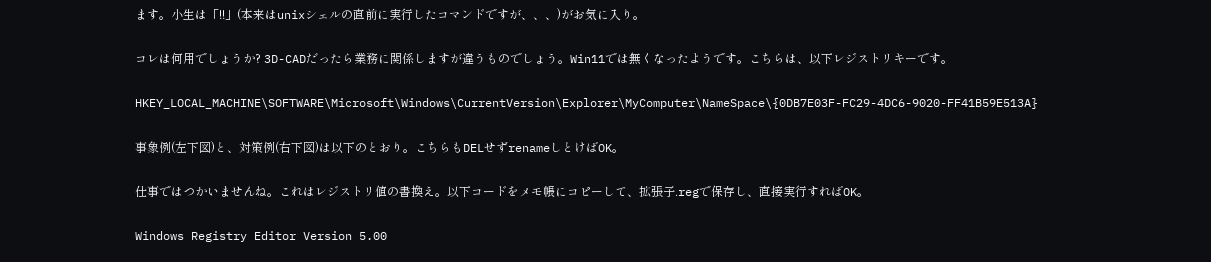ます。小生は「!!」(本来はunixシェルの直前に実行したコマンドですが、、、)がお気に入り。

コレは何用でしょうか? 3D-CADだったら業務に関係しますが違うものでしょう。Win11では無くなったようです。こちらは、以下レジストリキーです。

HKEY_LOCAL_MACHINE\SOFTWARE\Microsoft\Windows\CurrentVersion\Explorer\MyComputer\NameSpace\{0DB7E03F-FC29-4DC6-9020-FF41B59E513A}

事象例(左下図)と、対策例(右下図)は以下のとおり。こちらもDELせずrenameしとけばOK。

仕事ではつかいませんね。これはレジストリ値の書換え。以下コードをメモ帳にコピーして、拡張子.regで保存し、直接実行すればOK。

Windows Registry Editor Version 5.00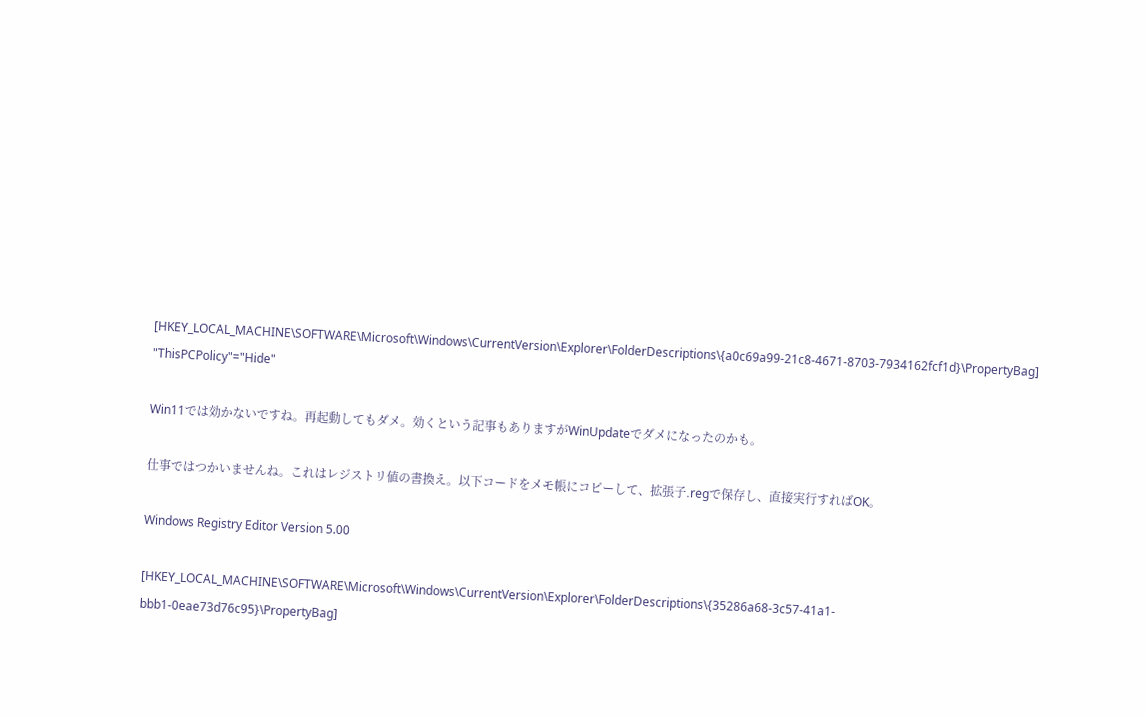[HKEY_LOCAL_MACHINE\SOFTWARE\Microsoft\Windows\CurrentVersion\Explorer\FolderDescriptions\{a0c69a99-21c8-4671-8703-7934162fcf1d}\PropertyBag]
"ThisPCPolicy"="Hide"

Win11では効かないですね。再起動してもダメ。効くという記事もありますがWinUpdateでダメになったのかも。

仕事ではつかいませんね。これはレジストリ値の書換え。以下コードをメモ帳にコピーして、拡張子.regで保存し、直接実行すればOK。

Windows Registry Editor Version 5.00

[HKEY_LOCAL_MACHINE\SOFTWARE\Microsoft\Windows\CurrentVersion\Explorer\FolderDescriptions\{35286a68-3c57-41a1-bbb1-0eae73d76c95}\PropertyBag]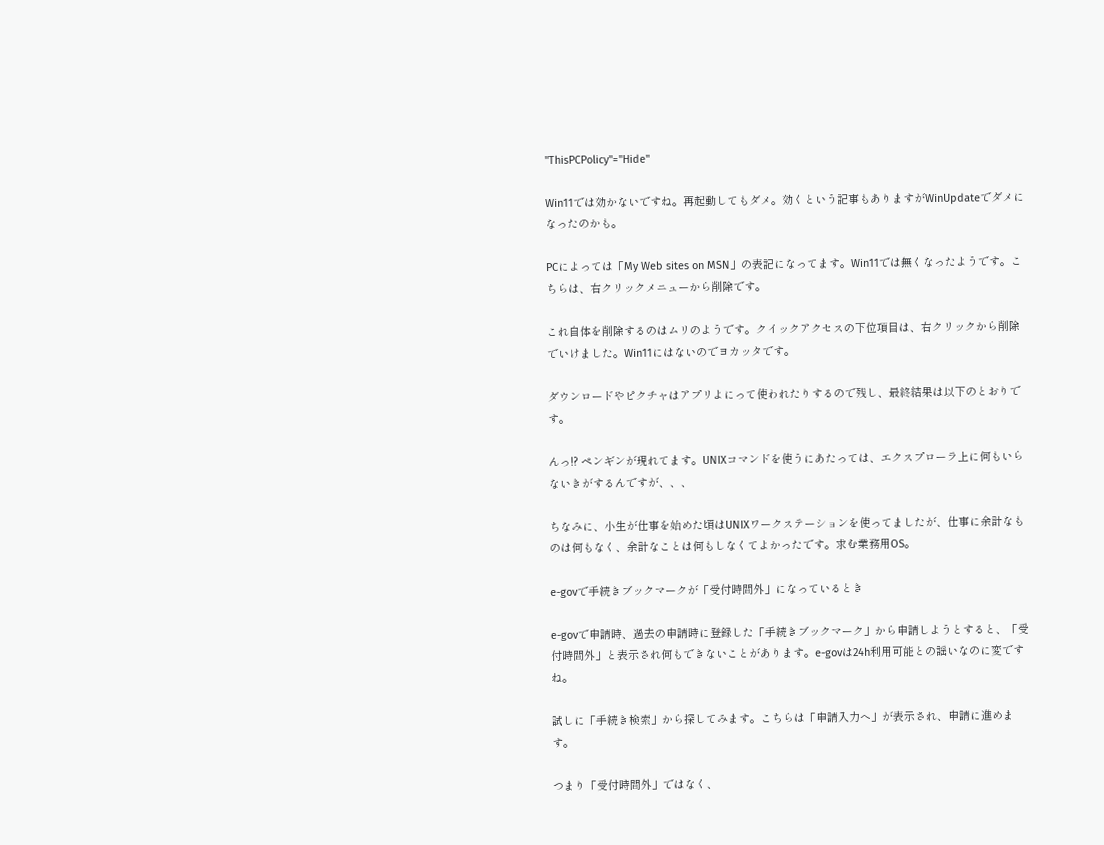"ThisPCPolicy"="Hide"

Win11では効かないですね。再起動してもダメ。効くという記事もありますがWinUpdateでダメになったのかも。

PCによっては「My Web sites on MSN」の表記になってます。Win11では無くなったようです。こちらは、右クリックメニューから削除です。

これ自体を削除するのはムリのようです。クイックアクセスの下位項目は、右クリックから削除でいけました。Win11にはないのでヨカッタです。

ダウンロードやピクチャはアプリよにって使われたりするので残し、最終結果は以下のとおりです。

んっ!? ペンギンが現れてます。UNIXコマンドを使うにあたっては、エクスプローラ上に何もいらないきがするんですが、、、

ちなみに、小生が仕事を始めた頃はUNIXワークステーションを使ってましたが、仕事に余計なものは何もなく、余計なことは何もしなくてよかったです。求む業務用OS。

e-govで手続きブックマークが「受付時間外」になっているとき

e-govで申請時、過去の申請時に登録した「手続きブックマーク」から申請しようとすると、「受付時間外」と表示され何もできないことがあります。e-govは24h利用可能との謡いなのに変ですね。

試しに「手続き検索」から探してみます。こちらは「申請入力へ」が表示され、申請に進めます。

つまり「受付時間外」ではなく、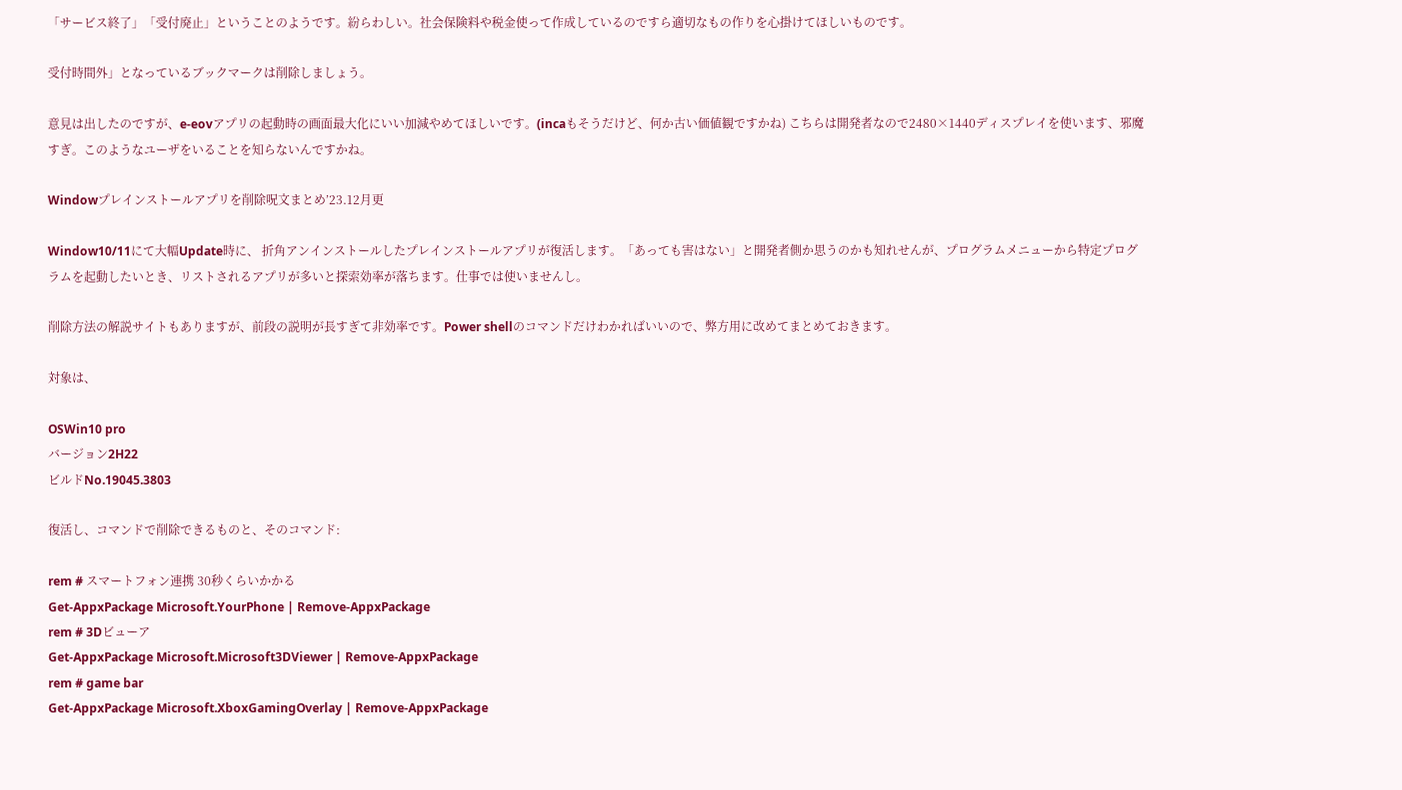「サービス終了」「受付廃止」ということのようです。紛らわしい。社会保険料や税金使って作成しているのですら適切なもの作りを心掛けてほしいものです。

受付時間外」となっているブックマークは削除しましょう。

意見は出したのですが、e-eovアプリの起動時の画面最大化にいい加減やめてほしいです。(incaもそうだけど、何か古い価値観ですかね) こちらは開発者なので2480×1440ディスプレイを使います、邪魔すぎ。このようなユーザをいることを知らないんですかね。

Windowプレインストールアプリを削除呪文まとめ’23.12月更

Window10/11にて大幅Update時に、 折角アンインストールしたプレインストールアプリが復活します。「あっても害はない」と開発者側か思うのかも知れせんが、プログラムメニューから特定プログラムを起動したいとき、リストされるアプリが多いと探索効率が落ちます。仕事では使いませんし。

削除方法の解説サイトもありますが、前段の説明が長すぎて非効率です。Power shellのコマンドだけわかればいいので、弊方用に改めてまとめておきます。

対象は、

OSWin10 pro
バージョン2H22
ビルドNo.19045.3803

復活し、コマンドで削除できるものと、そのコマンド:

rem # スマートフォン連携 30秒くらいかかる
Get-AppxPackage Microsoft.YourPhone | Remove-AppxPackage
rem # 3Dビューア
Get-AppxPackage Microsoft.Microsoft3DViewer | Remove-AppxPackage
rem # game bar
Get-AppxPackage Microsoft.XboxGamingOverlay | Remove-AppxPackage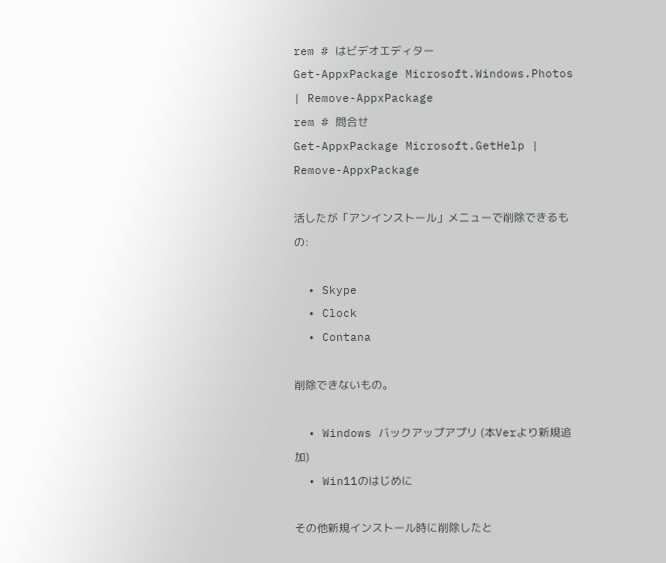rem # はビデオエディター
Get-AppxPackage Microsoft.Windows.Photos | Remove-AppxPackage
rem # 問合せ
Get-AppxPackage Microsoft.GetHelp | Remove-AppxPackage

活したが「アンインストール」メニューで削除できるもの:

  • Skype
  • Clock
  • Contana

削除できないもの。

  • Windows バックアップアプリ (本Verより新規追加)
  • Win11のはじめに

その他新規インストール時に削除したと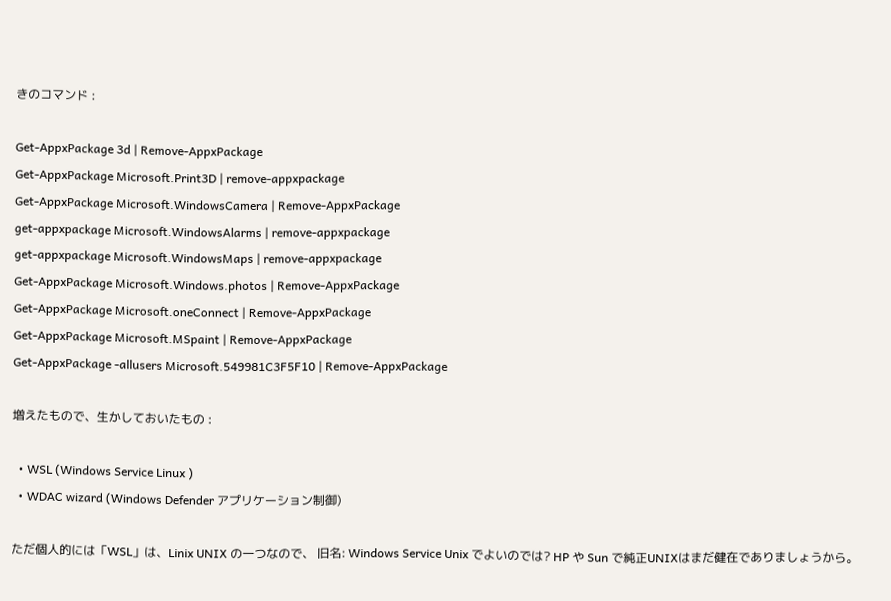きのコマンド :

Get-AppxPackage 3d | Remove-AppxPackage
Get-AppxPackage Microsoft.Print3D | remove-appxpackage
Get-AppxPackage Microsoft.WindowsCamera | Remove-AppxPackage
get-appxpackage Microsoft.WindowsAlarms | remove-appxpackage
get-appxpackage Microsoft.WindowsMaps | remove-appxpackage
Get-AppxPackage Microsoft.Windows.photos | Remove-AppxPackage
Get-AppxPackage Microsoft.oneConnect | Remove-AppxPackage
Get-AppxPackage Microsoft.MSpaint | Remove-AppxPackage
Get-AppxPackage -allusers Microsoft.549981C3F5F10 | Remove-AppxPackage

増えたもので、生かしておいたもの :

  • WSL (Windows Service Linux )
  • WDAC wizard (Windows Defender アプリケーション制御)

ただ個人的には「WSL」は、Linix UNIX の一つなので、 旧名: Windows Service Unix でよいのでは? HP や Sun で純正UNIXはまだ健在でありましょうから。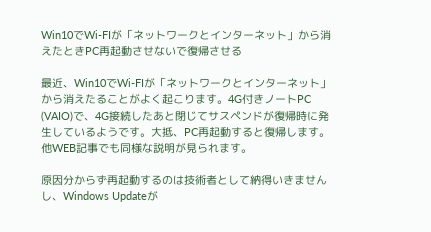Win10でWi-FIが「ネットワークとインターネット」から消えたときPC再起動させないで復帰させる

最近、Win10でWi-FIが「ネットワークとインターネット」から消えたることがよく起こります。4G付きノートPC (VAIO)で、4G接続したあと閉じてサスペンドが復帰時に発生しているようです。大抵、PC再起動すると復帰します。他WEB記事でも同様な説明が見られます。

原因分からず再起動するのは技術者として納得いきませんし、Windows Updateが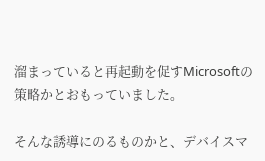溜まっていると再起動を促すMicrosoftの策略かとおもっていました。

そんな誘導にのるものかと、デバイスマ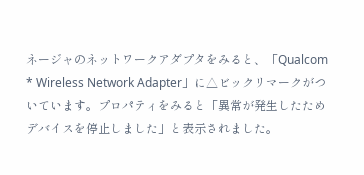ネージャのネットワークアダプタをみると、「Qualcom * Wireless Network Adapter」に△ビックリマークがついています。プロパティをみると「異常が発生したためデバイスを停止しました」と表示されました。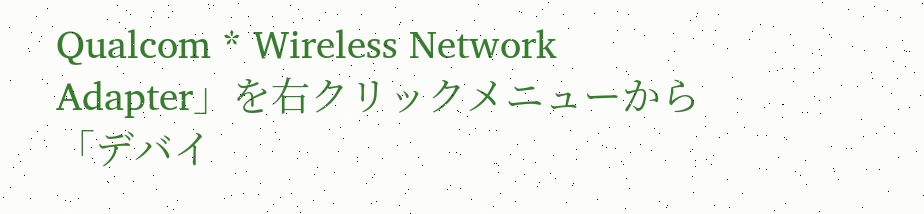Qualcom * Wireless Network Adapter」を右クリックメニューから「デバイ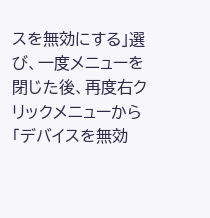スを無効にする」選び、一度メニューを閉じた後、再度右クリックメニューから「デバイスを無効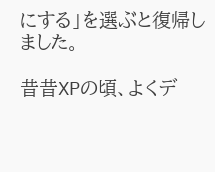にする」を選ぶと復帰しました。

昔昔XPの頃、よくデ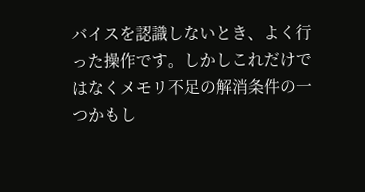バイスを認識しないとき、よく行った操作です。しかしこれだけではなくメモリ不足の解消条件の一つかもし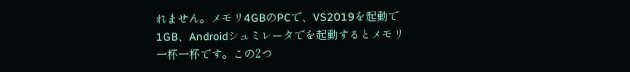れません。メモリ4GBのPCで、VS2019を起動で1GB、Androidシュミレータでを起動するとメモリ一杯一杯です。この2つ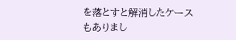を落とすと解消したケースもありまし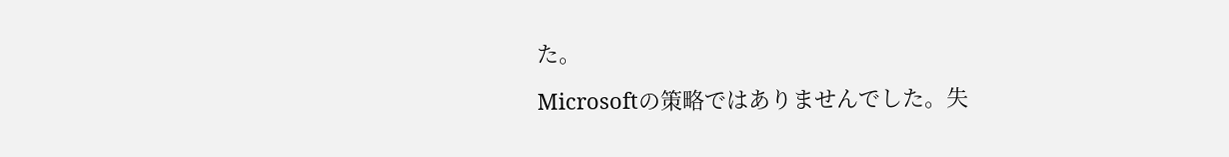た。

Microsoftの策略ではありませんでした。失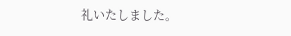礼いたしました。